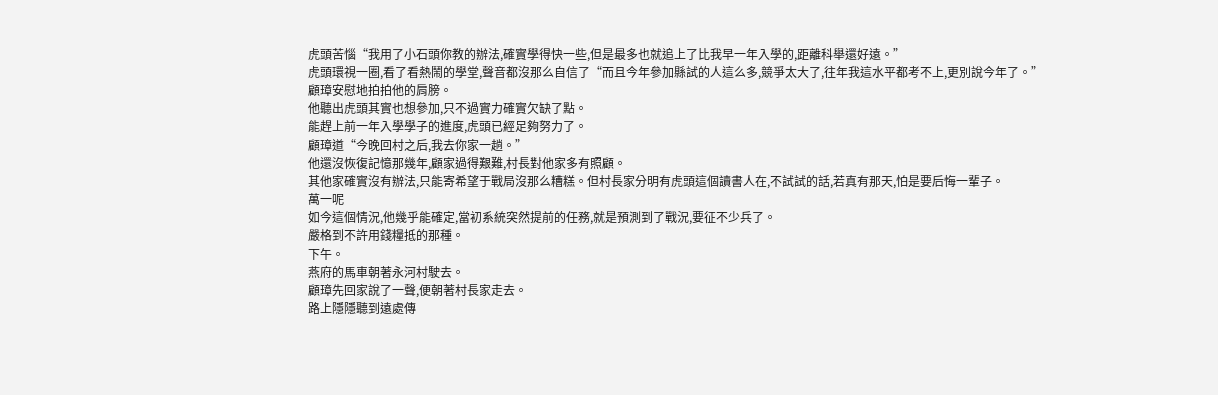虎頭苦惱“我用了小石頭你教的辦法,確實學得快一些,但是最多也就追上了比我早一年入學的,距離科舉還好遠。”
虎頭環視一圈,看了看熱鬧的學堂,聲音都沒那么自信了“而且今年參加縣試的人這么多,競爭太大了,往年我這水平都考不上,更別說今年了。”
顧璋安慰地拍拍他的肩膀。
他聽出虎頭其實也想參加,只不過實力確實欠缺了點。
能趕上前一年入學學子的進度,虎頭已經足夠努力了。
顧璋道“今晚回村之后,我去你家一趟。”
他還沒恢復記憶那幾年,顧家過得艱難,村長對他家多有照顧。
其他家確實沒有辦法,只能寄希望于戰局沒那么糟糕。但村長家分明有虎頭這個讀書人在,不試試的話,若真有那天,怕是要后悔一輩子。
萬一呢
如今這個情況,他幾乎能確定,當初系統突然提前的任務,就是預測到了戰況,要征不少兵了。
嚴格到不許用錢糧抵的那種。
下午。
燕府的馬車朝著永河村駛去。
顧璋先回家說了一聲,便朝著村長家走去。
路上隱隱聽到遠處傳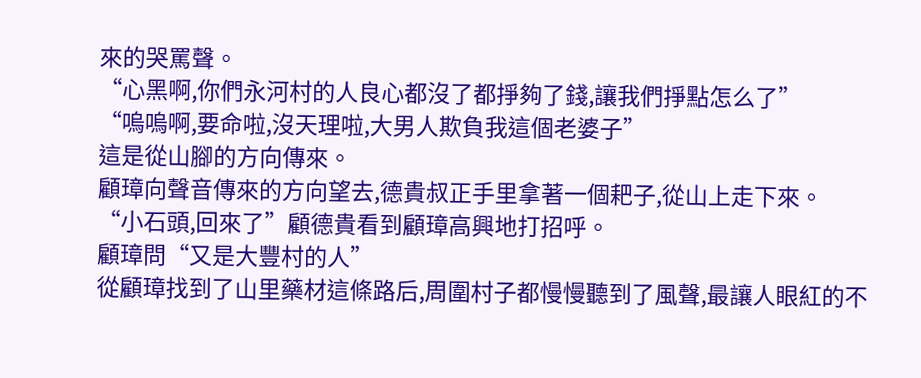來的哭罵聲。
“心黑啊,你們永河村的人良心都沒了都掙夠了錢,讓我們掙點怎么了”
“嗚嗚啊,要命啦,沒天理啦,大男人欺負我這個老婆子”
這是從山腳的方向傳來。
顧璋向聲音傳來的方向望去,德貴叔正手里拿著一個耙子,從山上走下來。
“小石頭,回來了”顧德貴看到顧璋高興地打招呼。
顧璋問“又是大豐村的人”
從顧璋找到了山里藥材這條路后,周圍村子都慢慢聽到了風聲,最讓人眼紅的不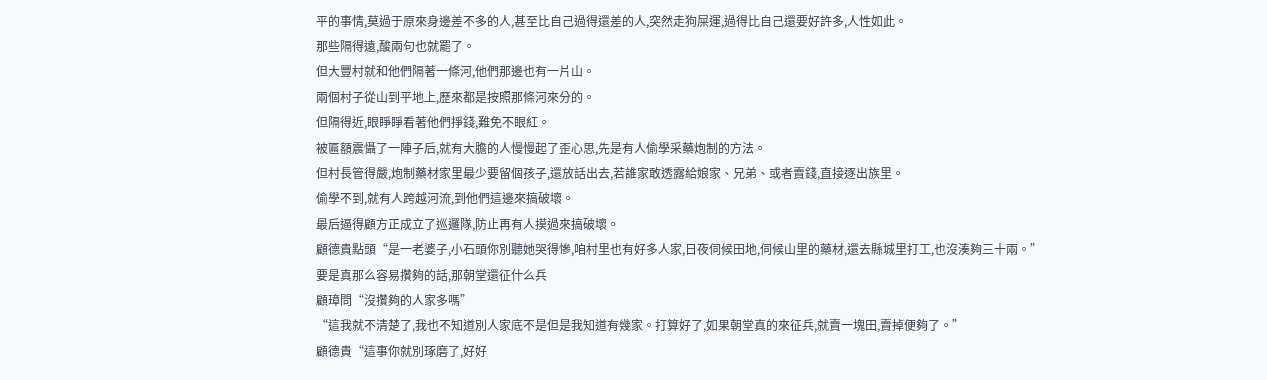平的事情,莫過于原來身邊差不多的人,甚至比自己過得還差的人,突然走狗屎運,過得比自己還要好許多,人性如此。
那些隔得遠,酸兩句也就罷了。
但大豐村就和他們隔著一條河,他們那邊也有一片山。
兩個村子從山到平地上,歷來都是按照那條河來分的。
但隔得近,眼睜睜看著他們掙錢,難免不眼紅。
被匾額震懾了一陣子后,就有大膽的人慢慢起了歪心思,先是有人偷學采藥炮制的方法。
但村長管得嚴,炮制藥材家里最少要留個孩子,還放話出去,若誰家敢透露給娘家、兄弟、或者賣錢,直接逐出族里。
偷學不到,就有人跨越河流,到他們這邊來搞破壞。
最后逼得顧方正成立了巡邏隊,防止再有人摸過來搞破壞。
顧德貴點頭“是一老婆子,小石頭你別聽她哭得慘,咱村里也有好多人家,日夜伺候田地,伺候山里的藥材,還去縣城里打工,也沒湊夠三十兩。”
要是真那么容易攢夠的話,那朝堂還征什么兵
顧璋問“沒攢夠的人家多嗎”
“這我就不清楚了,我也不知道別人家底不是但是我知道有幾家。打算好了,如果朝堂真的來征兵,就賣一塊田,賣掉便夠了。”
顧德貴“這事你就別琢磨了,好好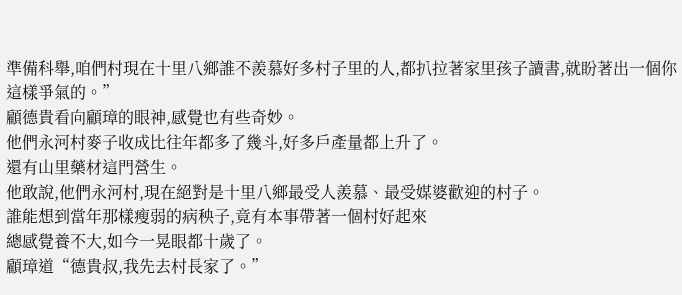準備科舉,咱們村現在十里八鄉誰不羨慕好多村子里的人,都扒拉著家里孩子讀書,就盼著出一個你這樣爭氣的。”
顧德貴看向顧璋的眼神,感覺也有些奇妙。
他們永河村麥子收成比往年都多了幾斗,好多戶產量都上升了。
還有山里藥材這門營生。
他敢說,他們永河村,現在絕對是十里八鄉最受人羨慕、最受媒婆歡迎的村子。
誰能想到當年那樣瘦弱的病秧子,竟有本事帶著一個村好起來
總感覺養不大,如今一晃眼都十歲了。
顧璋道“德貴叔,我先去村長家了。”